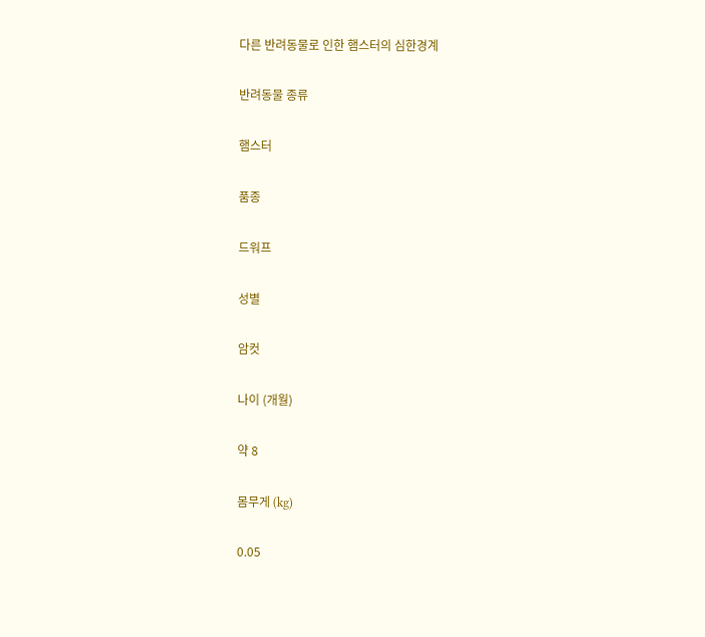다른 반려동물로 인한 햄스터의 심한경계

반려동물 종류

햄스터

품종

드워프

성별

암컷

나이 (개월)

약 8

몸무게 (kg)

0.05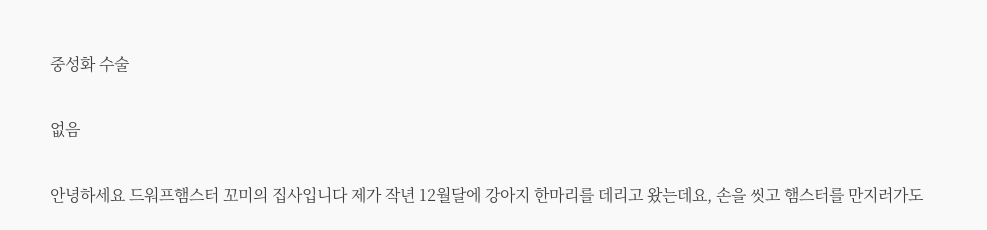중성화 수술

없음

안녕하세요 드워프햄스터 꼬미의 집사입니다 제가 작년 12월달에 강아지 한마리를 데리고 왔는데요, 손을 씻고 햄스터를 만지러가도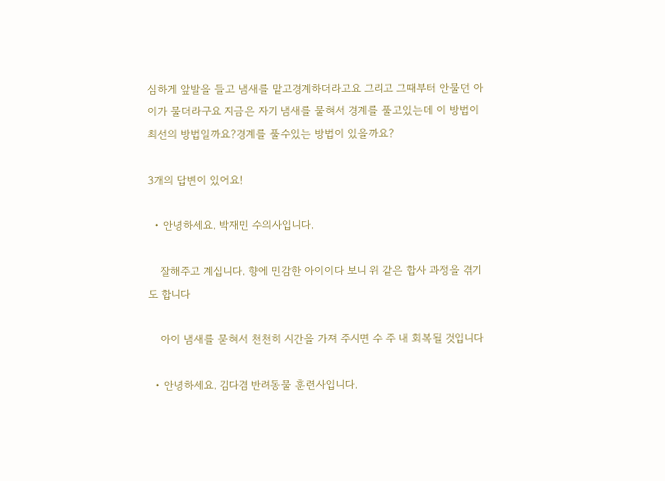심하게 앞발을 들고 냄새를 맡고경계하더라고요 그리고 그때부터 안물던 아이가 물더라구요 지금은 자기 냄새를 뭍혀서 경계를 풀고있는데 이 방법이 최선의 방법일까요?경계를 풀수있는 방법이 있을까요?

3개의 답변이 있어요!

  • 안녕하세요. 박재민 수의사입니다.

    잘해주고 계십니다. 향에 민감한 아이이다 보니 위 같은 합사 과정을 겪기도 합니다

    아이 냄새를 묻혀서 천천히 시간을 가져 주시면 수 주 내 회복될 것입니다

  • 안녕하세요. 김다겸 반려동물 훈련사입니다.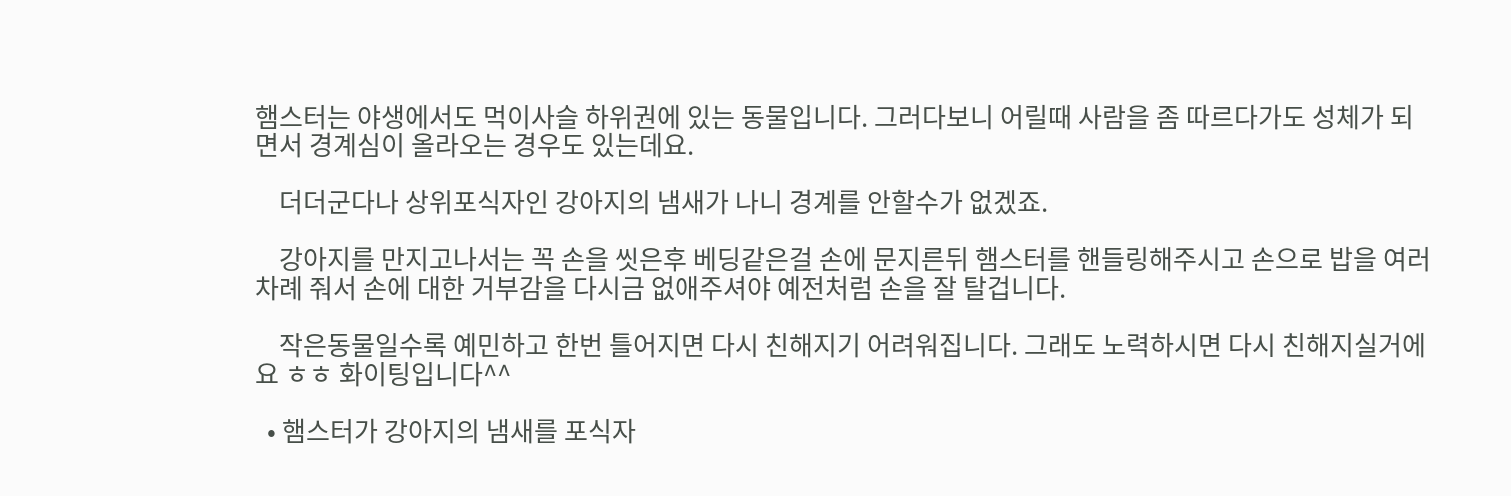햄스터는 야생에서도 먹이사슬 하위권에 있는 동물입니다. 그러다보니 어릴때 사람을 좀 따르다가도 성체가 되면서 경계심이 올라오는 경우도 있는데요.

    더더군다나 상위포식자인 강아지의 냄새가 나니 경계를 안할수가 없겠죠.

    강아지를 만지고나서는 꼭 손을 씻은후 베딩같은걸 손에 문지른뒤 햄스터를 핸들링해주시고 손으로 밥을 여러차례 줘서 손에 대한 거부감을 다시금 없애주셔야 예전처럼 손을 잘 탈겁니다.

    작은동물일수록 예민하고 한번 틀어지면 다시 친해지기 어려워집니다. 그래도 노력하시면 다시 친해지실거에요 ㅎㅎ 화이팅입니다^^

  • 햄스터가 강아지의 냄새를 포식자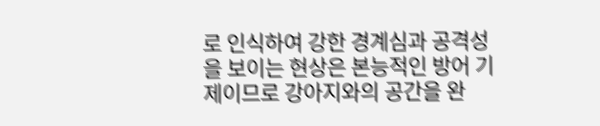로 인식하여 강한 경계심과 공격성을 보이는 현상은 본능적인 방어 기제이므로 강아지와의 공간을 완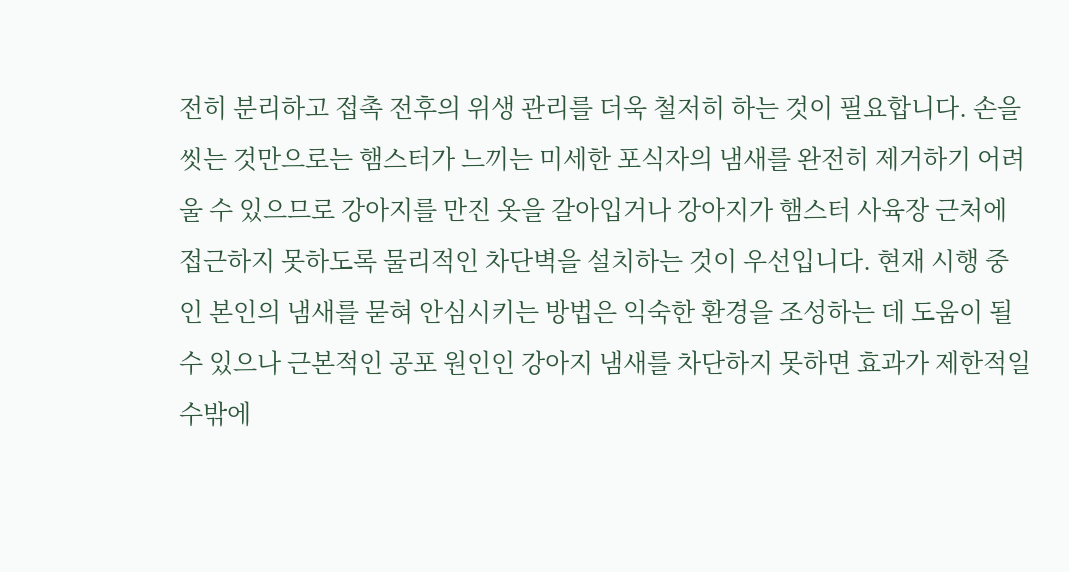전히 분리하고 접촉 전후의 위생 관리를 더욱 철저히 하는 것이 필요합니다. 손을 씻는 것만으로는 햄스터가 느끼는 미세한 포식자의 냄새를 완전히 제거하기 어려울 수 있으므로 강아지를 만진 옷을 갈아입거나 강아지가 햄스터 사육장 근처에 접근하지 못하도록 물리적인 차단벽을 설치하는 것이 우선입니다. 현재 시행 중인 본인의 냄새를 묻혀 안심시키는 방법은 익숙한 환경을 조성하는 데 도움이 될 수 있으나 근본적인 공포 원인인 강아지 냄새를 차단하지 못하면 효과가 제한적일 수밖에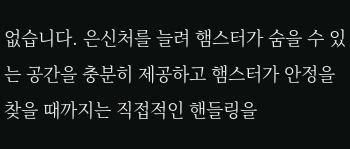없습니다. 은신처를 늘려 햄스터가 숨을 수 있는 공간을 충분히 제공하고 햄스터가 안정을 찾을 때까지는 직접적인 핸들링을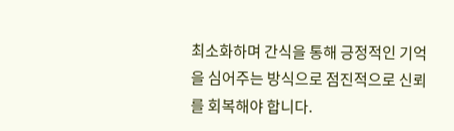최소화하며 간식을 통해 긍정적인 기억을 심어주는 방식으로 점진적으로 신뢰를 회복해야 합니다.